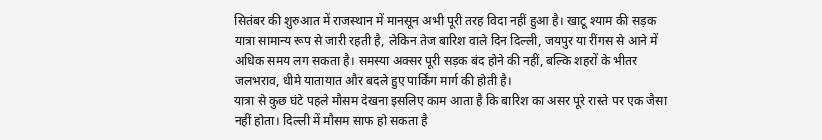सितंबर की शुरुआत में राजस्थान में मानसून अभी पूरी तरह विदा नहीं हुआ है। खाटू श्याम की सड़क यात्रा सामान्य रूप से जारी रहती है, लेकिन तेज बारिश वाले दिन दिल्ली, जयपुर या रींगस से आने में अधिक समय लग सकता है। समस्या अक्सर पूरी सड़क बंद होने की नहीं, बल्कि शहरों के भीतर जलभराव, धीमे यातायात और बदले हुए पार्किंग मार्ग की होती है।
यात्रा से कुछ घंटे पहले मौसम देखना इसलिए काम आता है कि बारिश का असर पूरे रास्ते पर एक जैसा नहीं होता। दिल्ली में मौसम साफ हो सकता है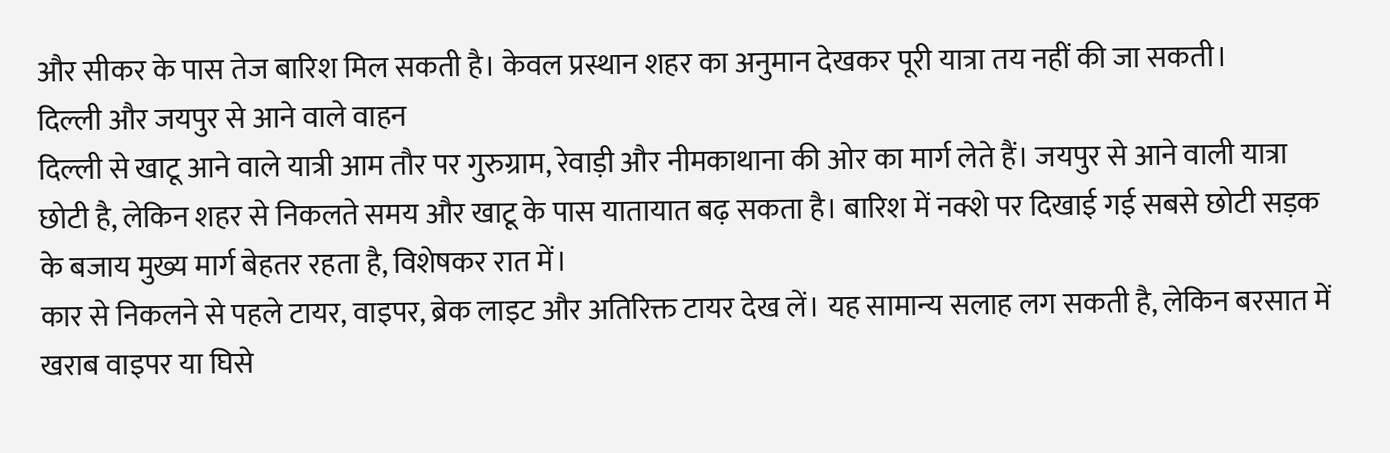और सीकर के पास तेज बारिश मिल सकती है। केवल प्रस्थान शहर का अनुमान देखकर पूरी यात्रा तय नहीं की जा सकती।
दिल्ली और जयपुर से आने वाले वाहन
दिल्ली से खाटू आने वाले यात्री आम तौर पर गुरुग्राम, रेवाड़ी और नीमकाथाना की ओर का मार्ग लेते हैं। जयपुर से आने वाली यात्रा छोटी है, लेकिन शहर से निकलते समय और खाटू के पास यातायात बढ़ सकता है। बारिश में नक्शे पर दिखाई गई सबसे छोटी सड़क के बजाय मुख्य मार्ग बेहतर रहता है, विशेषकर रात में।
कार से निकलने से पहले टायर, वाइपर, ब्रेक लाइट और अतिरिक्त टायर देख लें। यह सामान्य सलाह लग सकती है, लेकिन बरसात में खराब वाइपर या घिसे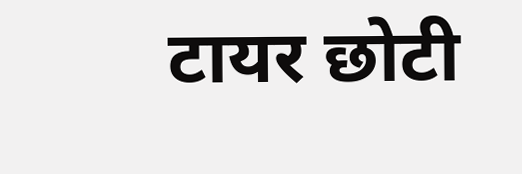टायर छोटी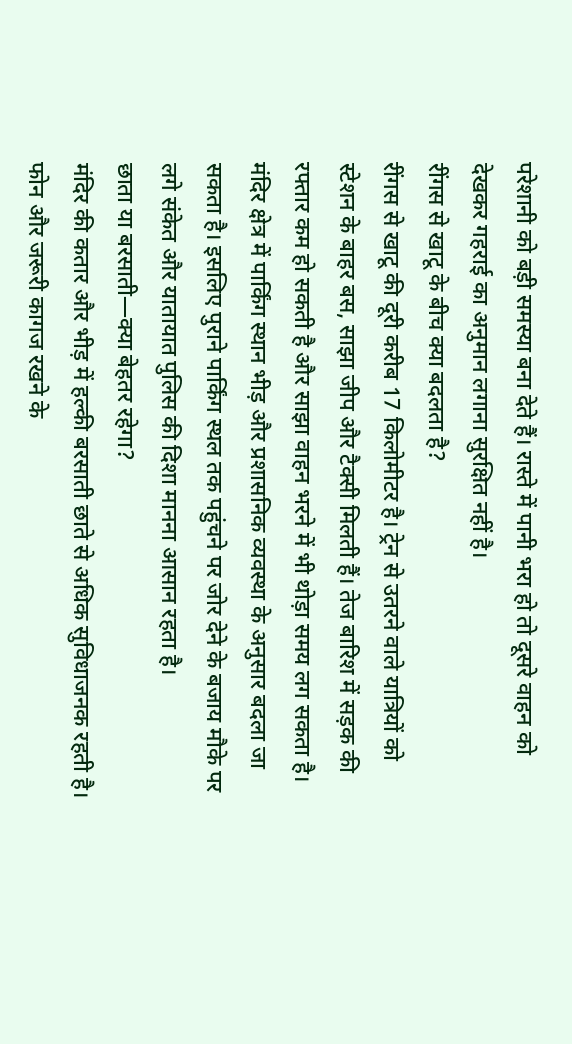परेशानी को बड़ी समस्या बना देते हैं। रास्ते में पानी भरा हो तो दूसरे वाहन को देखकर गहराई का अनुमान लगाना सुरक्षित नहीं है।
रींगस से खाटू के बीच क्या बदलता है?
रींगस से खाटू की दूरी करीब 17 किलोमीटर है। ट्रेन से उतरने वाले यात्रियों को स्टेशन के बाहर बस, साझा जीप और टैक्सी मिलती हैं। तेज बारिश में सड़क की रफ्तार कम हो सकती है और साझा वाहन भरने में भी थोड़ा समय लग सकता है।
मंदिर क्षेत्र में पार्किंग स्थान भीड़ और प्रशासनिक व्यवस्था के अनुसार बदला जा सकता है। इसलिए पुराने पार्किंग स्थल तक पहुंचने पर जोर देने के बजाय मौके पर लगे संकेत और यातायात पुलिस की दिशा मानना आसान रहता है।
छाता या बरसाती—क्या बेहतर रहेगा?
मंदिर की कतार और भीड़ में हल्की बरसाती छाते से अधिक सुविधाजनक रहती है। फोन और जरूरी कागज रखने के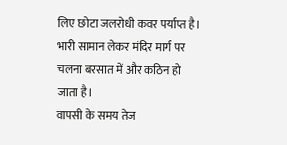लिए छोटा जलरोधी कवर पर्याप्त है। भारी सामान लेकर मंदिर मार्ग पर चलना बरसात में और कठिन हो जाता है।
वापसी के समय तेज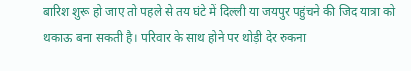बारिश शुरू हो जाए तो पहले से तय घंटे में दिल्ली या जयपुर पहुंचने की जिद यात्रा को थकाऊ बना सकती है। परिवार के साथ होने पर थोड़ी देर रुकना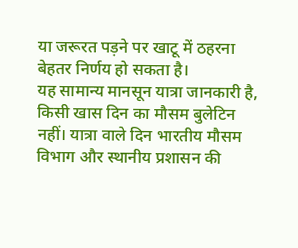या जरूरत पड़ने पर खाटू में ठहरना बेहतर निर्णय हो सकता है।
यह सामान्य मानसून यात्रा जानकारी है, किसी खास दिन का मौसम बुलेटिन नहीं। यात्रा वाले दिन भारतीय मौसम विभाग और स्थानीय प्रशासन की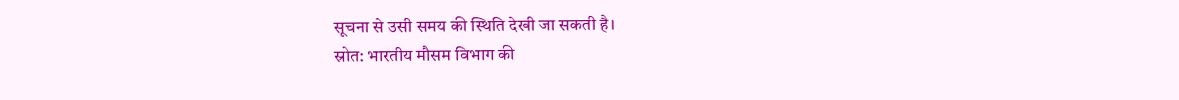सूचना से उसी समय की स्थिति देखी जा सकती है।
स्रोत: भारतीय मौसम विभाग की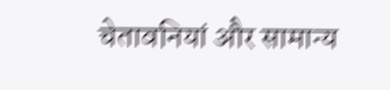चेतावनियां और सामान्य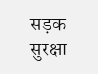सड़क सुरक्षा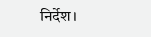निर्देश।